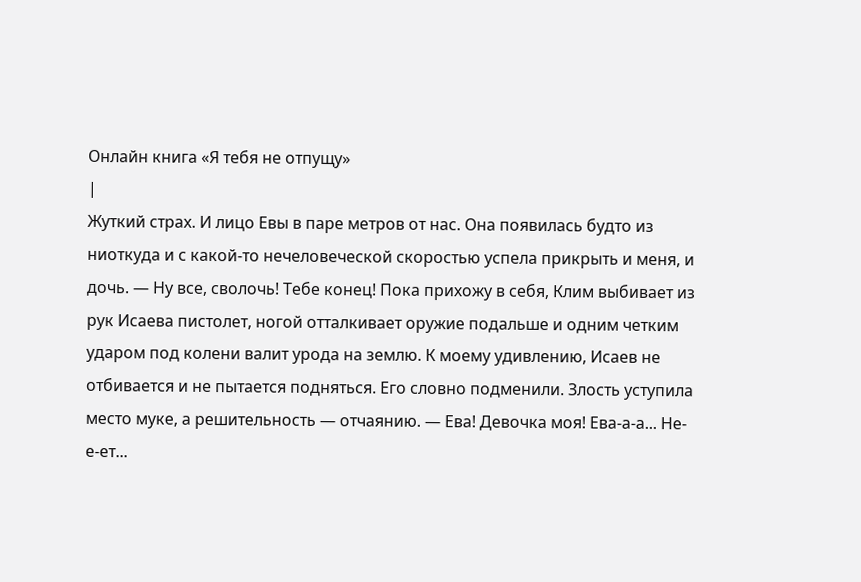Онлайн книга «Я тебя не отпущу»
|
Жуткий страх. И лицо Евы в паре метров от нас. Она появилась будто из ниоткуда и с какой-то нечеловеческой скоростью успела прикрыть и меня, и дочь. — Ну все, сволочь! Тебе конец! Пока прихожу в себя, Клим выбивает из рук Исаева пистолет, ногой отталкивает оружие подальше и одним четким ударом под колени валит урода на землю. К моему удивлению, Исаев не отбивается и не пытается подняться. Его словно подменили. Злость уступила место муке, а решительность — отчаянию. — Ева! Девочка моя! Ева-а-а... Не-е-ет...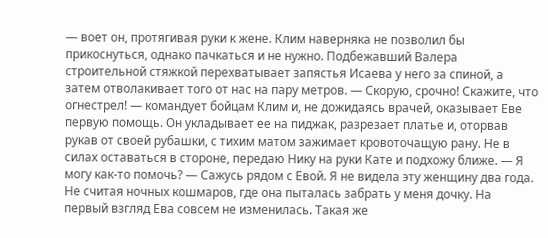— воет он, протягивая руки к жене. Клим наверняка не позволил бы прикоснуться, однако пачкаться и не нужно. Подбежавший Валера строительной стяжкой перехватывает запястья Исаева у него за спиной, а затем отволакивает того от нас на пару метров. — Скорую, срочно! Скажите, что огнестрел! — командует бойцам Клим и, не дожидаясь врачей, оказывает Еве первую помощь. Он укладывает ее на пиджак, разрезает платье и, оторвав рукав от своей рубашки, с тихим матом зажимает кровоточащую рану. Не в силах оставаться в стороне, передаю Нику на руки Кате и подхожу ближе. — Я могу как-то помочь? — Сажусь рядом с Евой. Я не видела эту женщину два года. Не считая ночных кошмаров, где она пыталась забрать у меня дочку. На первый взгляд Ева совсем не изменилась. Такая же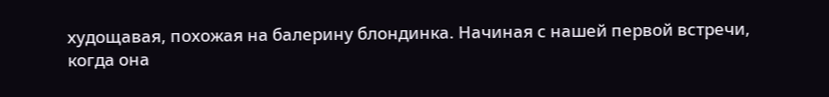худощавая, похожая на балерину блондинка. Начиная с нашей первой встречи, когда она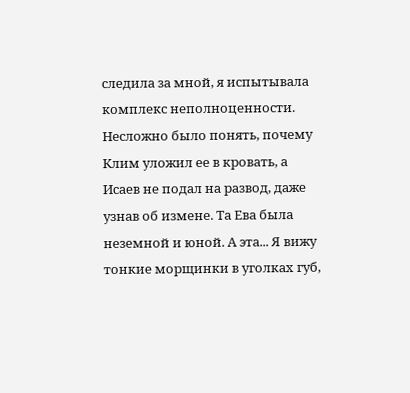следила за мной, я испытывала комплекс неполноценности. Несложно было понять, почему Клим уложил ее в кровать, а Исаев не подал на развод, даже узнав об измене. Та Ева была неземной и юной. А эта... Я вижу тонкие морщинки в уголках губ,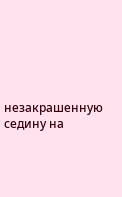незакрашенную седину на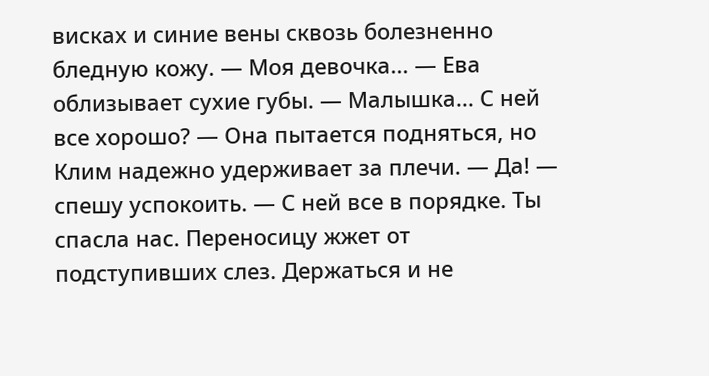висках и синие вены сквозь болезненно бледную кожу. — Моя девочка... — Ева облизывает сухие губы. — Малышка... С ней все хорошо? — Она пытается подняться, но Клим надежно удерживает за плечи. — Да! — спешу успокоить. — С ней все в порядке. Ты спасла нас. Переносицу жжет от подступивших слез. Держаться и не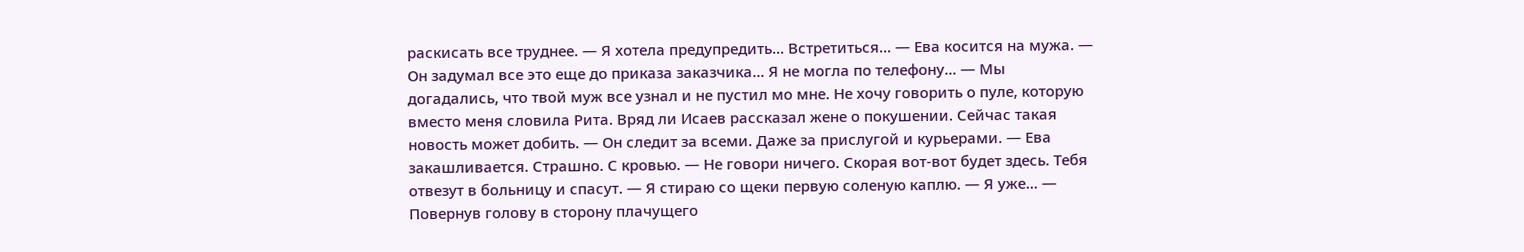раскисать все труднее. — Я хотела предупредить... Встретиться... — Ева косится на мужа. — Он задумал все это еще до приказа заказчика... Я не могла по телефону... — Мы догадались, что твой муж все узнал и не пустил мо мне. Не хочу говорить о пуле, которую вместо меня словила Рита. Вряд ли Исаев рассказал жене о покушении. Сейчас такая новость может добить. — Он следит за всеми. Даже за прислугой и курьерами. — Ева закашливается. Страшно. С кровью. — Не говори ничего. Скорая вот-вот будет здесь. Тебя отвезут в больницу и спасут. — Я стираю со щеки первую соленую каплю. — Я уже... — Повернув голову в сторону плачущего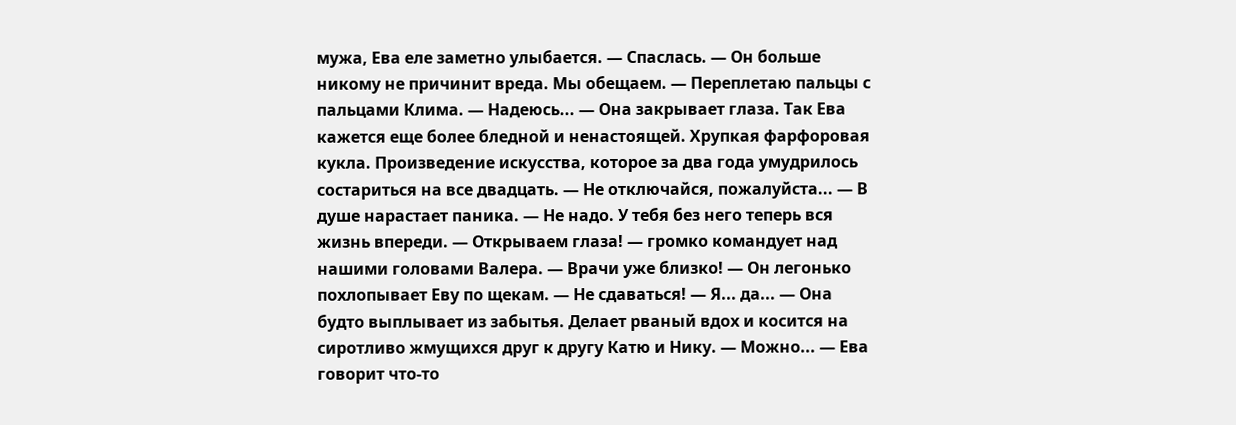мужа, Ева еле заметно улыбается. — Спаслась. — Он больше никому не причинит вреда. Мы обещаем. — Переплетаю пальцы с пальцами Клима. — Надеюсь... — Она закрывает глаза. Так Ева кажется еще более бледной и ненастоящей. Хрупкая фарфоровая кукла. Произведение искусства, которое за два года умудрилось состариться на все двадцать. — Не отключайся, пожалуйста... — В душе нарастает паника. — Не надо. У тебя без него теперь вся жизнь впереди. — Открываем глаза! — громко командует над нашими головами Валера. — Врачи уже близко! — Он легонько похлопывает Еву по щекам. — Не сдаваться! — Я... да... — Она будто выплывает из забытья. Делает рваный вдох и косится на сиротливо жмущихся друг к другу Катю и Нику. — Можно... — Ева говорит что-то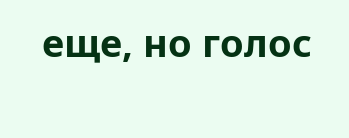еще, но голос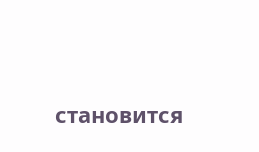становится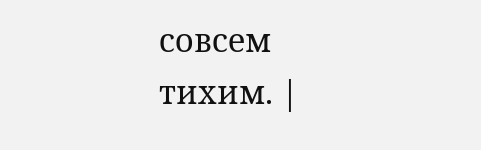совсем тихим. |